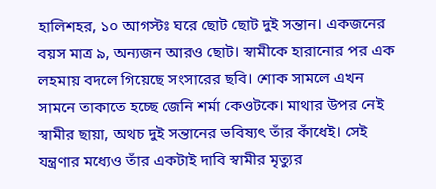হালিশহর, ১০ আগস্টঃ ঘরে ছোট ছোট দুই সন্তান। একজনের বয়স মাত্র ৯, অন্যজন আরও ছোট। স্বামীকে হারানোর পর এক লহমায় বদলে গিয়েছে সংসারের ছবি। শোক সামলে এখন সামনে তাকাতে হচ্ছে জেনি শর্মা কেওটকে। মাথার উপর নেই স্বামীর ছায়া, অথচ দুই সন্তানের ভবিষ্যৎ তাঁর কাঁধেই। সেই যন্ত্রণার মধ্যেও তাঁর একটাই দাবি স্বামীর মৃত্যুর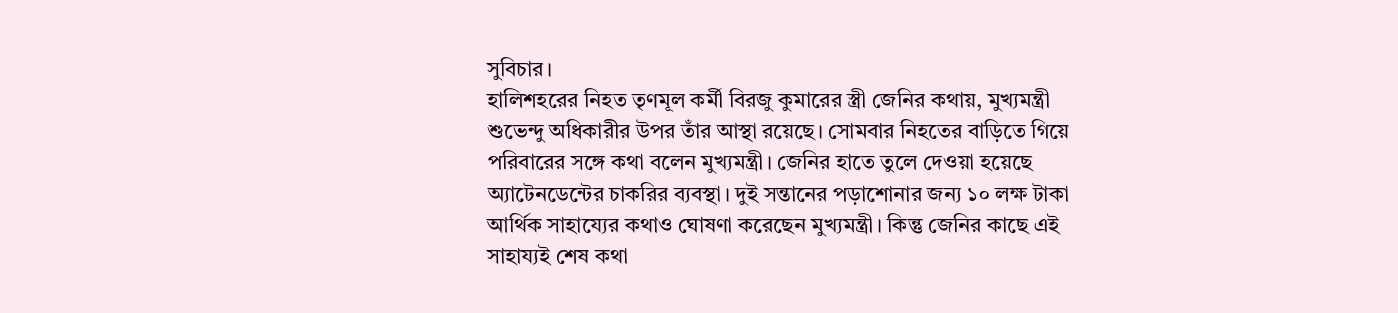সুবিচার।
হালিশহরের নিহত তৃণমূল কর্মী বিরজু কুমারের স্ত্রী জেনির কথায়, মুখ্যমন্ত্রী শুভেন্দু অধিকারীর উপর তাঁর আস্থা রয়েছে। সোমবার নিহতের বাড়িতে গিয়ে পরিবারের সঙ্গে কথা বলেন মুখ্যমন্ত্রী। জেনির হাতে তুলে দেওয়া হয়েছে অ্যাটেনডেন্টের চাকরির ব্যবস্থা। দুই সন্তানের পড়াশোনার জন্য ১০ লক্ষ টাকা আর্থিক সাহায্যের কথাও ঘোষণা করেছেন মুখ্যমন্ত্রী। কিন্তু জেনির কাছে এই সাহায্যই শেষ কথা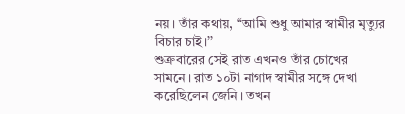নয়। তাঁর কথায়, ‘‘আমি শুধু আমার স্বামীর মৃত্যুর বিচার চাই।’’
শুক্রবারের সেই রাত এখনও তাঁর চোখের সামনে। রাত ১০টা নাগাদ স্বামীর সঙ্গে দেখা করেছিলেন জেনি। তখন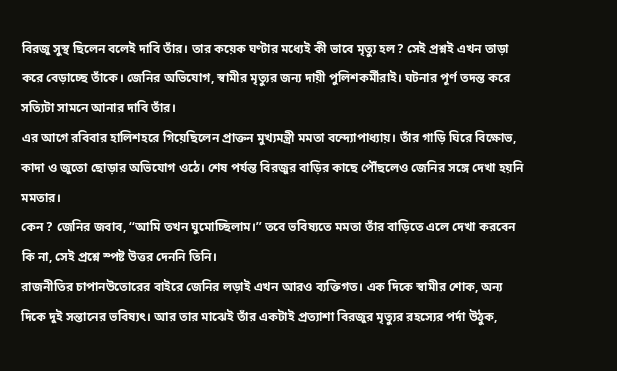বিরজু সুস্থ ছিলেন বলেই দাবি তাঁর। তার কয়েক ঘণ্টার মধ্যেই কী ভাবে মৃত্যু হল? সেই প্রশ্নই এখন তাড়া করে বেড়াচ্ছে তাঁকে। জেনির অভিযোগ, স্বামীর মৃত্যুর জন্য দায়ী পুলিশকর্মীরাই। ঘটনার পূর্ণ তদন্ত করে সত্যিটা সামনে আনার দাবি তাঁর।
এর আগে রবিবার হালিশহরে গিয়েছিলেন প্রাক্তন মুখ্যমন্ত্রী মমতা বন্দ্যোপাধ্যায়। তাঁর গাড়ি ঘিরে বিক্ষোভ, কাদা ও জুতো ছোড়ার অভিযোগ ওঠে। শেষ পর্যন্ত বিরজুর বাড়ির কাছে পৌঁছলেও জেনির সঙ্গে দেখা হয়নি মমতার।
কেন ? জেনির জবাব, ‘‘আমি তখন ঘুমোচ্ছিলাম।’’ তবে ভবিষ্যতে মমতা তাঁর বাড়িতে এলে দেখা করবেন কি না, সেই প্রশ্নে স্পষ্ট উত্তর দেননি তিনি।
রাজনীতির চাপানউতোরের বাইরে জেনির লড়াই এখন আরও ব্যক্তিগত। এক দিকে স্বামীর শোক, অন্য দিকে দুই সন্তানের ভবিষ্যৎ। আর তার মাঝেই তাঁর একটাই প্রত্যাশা বিরজুর মৃত্যুর রহস্যের পর্দা উঠুক,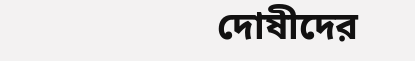দোষীদের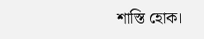শাস্তি হোক।